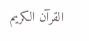القرآن الكريم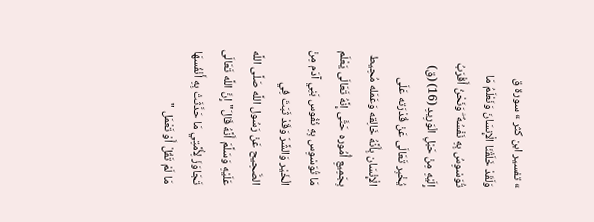» تفسير ابن كثر » سورة ق
وَلَقَدْ خَلَقْنَا الْإِنسَانَ وَنَعْلَمُ مَا تُوَسْوِسُ بِهِ نَفْسُهُ ۖ وَنَحْنُ أَقْرَبُ إِلَيْهِ مِنْ حَبْلِ الْوَرِيدِ (16) (ق)
يُخْبِر تَعَالَى عَنْ قُدْرَته عَلَى الْإِنْسَان بِأَنَّهُ خَالِقه وَعَمَله مُحِيط بِجَمِيعِ أُمُوره حَتَّى إِنَّهُ تَعَالَى يَعْلَم مَا تُوَسْوِس بِهِ نُفُوس بَنِي آدَم مِنْ الْخَيْر وَالشَّرّ وَقَدْ ثَبَتَ فِي الصَّحِيح عَنْ رَسُول اللَّه صَلَّى اللَّه عَلَيْهِ وَسَلَّمَ أَنَّهُ قَالَ" إِنَّ اللَّه تَعَالَى تَجَاوَزَ لِأُمَّتِي مَا حَدَّثَتْ بِهِ أَنْفُسهَا مَا لَمْ تَقُلْ أَوْ تَعْمَل "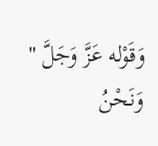وَقَوْله عَزَّ وَجَلَّ " وَنَحْنُ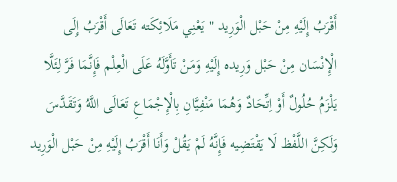أَقْرَبُ إِلَيْهِ مِنْ حَبْل الْوَرِيد " يَعْنِي مَلَائِكَته تَعَالَى أَقْرَبُ إِلَى الْإِنْسَان مِنْ حَبْل وَرِيده إِلَيْهِ وَمَنْ تَأَوَّلَهُ عَلَى الْعِلْم فَإِنَّمَا فَرَّ لِئَلَّا يَلْزَمُ حُلُولٌ أَوْ اِتِّحَادٌ وَهُمَا مَنْفِيَّانِ بِالْإِجْمَاعِ تَعَالَى اللَّهُ وَتَقَدَّسَ وَلَكِنَّ اللَّفْظ لَا يَقْتَضِيه فَإِنَّهُ لَمْ يَقُلْ وَأَنَا أَقْرَبُ إِلَيْهِ مِنْ حَبْل الْوَرِيد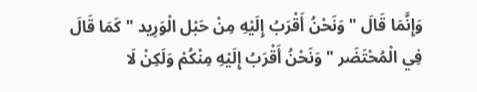وَإِنَّمَا قَالَ " وَنَحْنُ أَقْرَبُ إِلَيْهِ مِنْ حَبْل الْوَرِيد " كَمَا قَالَ فِي الْمُحْتَضَر " وَنَحْنُ أَقْرَبُ إِلَيْهِ مِنْكُمْ وَلَكِنْ لَا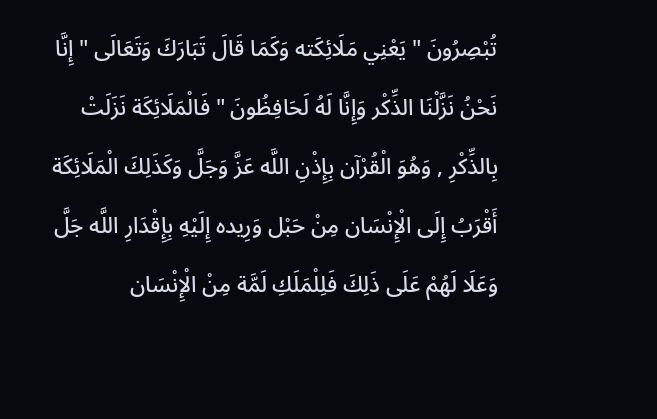تُبْصِرُونَ " يَعْنِي مَلَائِكَته وَكَمَا قَالَ تَبَارَكَ وَتَعَالَى " إِنَّا نَحْنُ نَزَّلْنَا الذِّكْر وَإِنَّا لَهُ لَحَافِظُونَ " فَالْمَلَائِكَة نَزَلَتْ بِالذِّكْرِ , وَهُوَ الْقُرْآن بِإِذْنِ اللَّه عَزَّ وَجَلَّ وَكَذَلِكَ الْمَلَائِكَة أَقْرَبُ إِلَى الْإِنْسَان مِنْ حَبْل وَرِيده إِلَيْهِ بِإِقْدَارِ اللَّه جَلَّ وَعَلَا لَهُمْ عَلَى ذَلِكَ فَلِلْمَلَكِ لَمَّة مِنْ الْإِنْسَان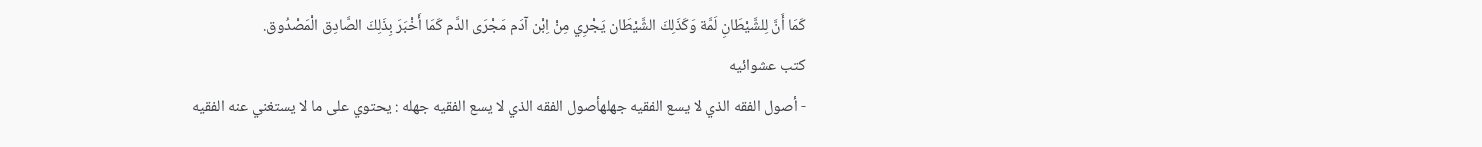كَمَا أَنَّ لِلشَّيْطَانِ لَمَّة وَكَذَلِكَ الشَّيْطَان يَجْرِي مِنْ اِبْن آدَم مَجْرَى الدَّم كَمَا أَخْبَرَ بِذَلِكَ الصَّادِق الْمَصْدُوق.
كتب عشوائيه
- أصول الفقه الذي لا يسع الفقيه جهلهأصول الفقه الذي لا يسع الفقيه جهله : يحتوي على ما لا يستغني عنه الفقيه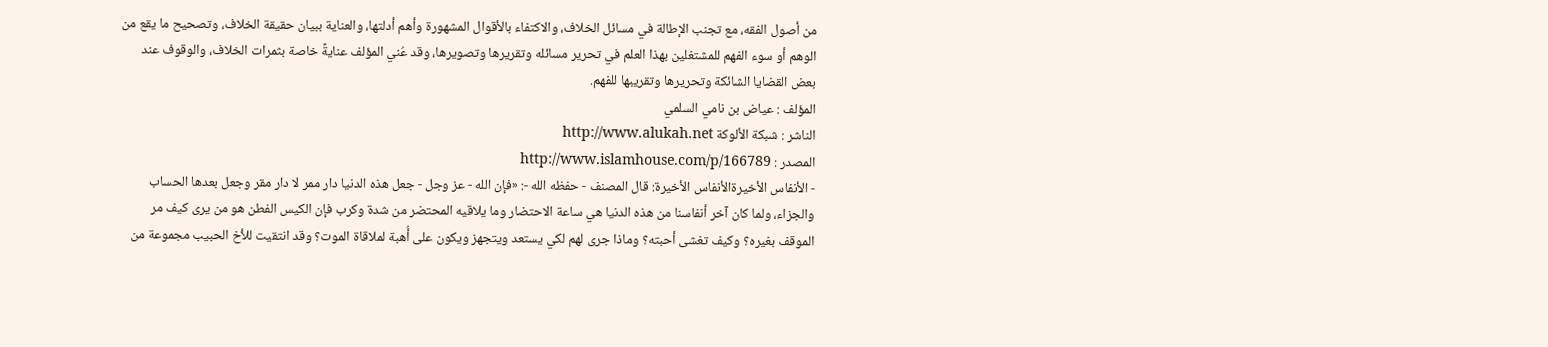من أصول الفقه، مع تجنب الإطالة في مسائل الخلاف، والاكتفاء بالأقوال المشهورة وأهم أدلتها، والعناية ببيان حقيقة الخلاف، وتصحيح ما يقع من الوهم أو سوء الفهم للمشتغلين بهذا العلم في تحرير مسائله وتقريرها وتصويرها، وقد عُني المؤلف عنايةً خاصة بثمرات الخلاف، والوقوف عند بعض القضايا الشائكة وتحريرها وتقريبها للفهم.
المؤلف : عياض بن نامي السلمي
الناشر : شبكة الألوكة http://www.alukah.net
المصدر : http://www.islamhouse.com/p/166789
- الأنفاس الأخيرةالأنفاس الأخيرة: قال المصنف - حفظه الله -: «فإن الله - عز وجل - جعل هذه الدنيا دار ممر لا دار مقر وجعل بعدها الحساب والجزاء، ولما كان آخر أنفاسنا من هذه الدنيا هي ساعة الاحتضار وما يلاقيه المحتضر من شدة وكرب فإن الكيس الفطن هو من يرى كيف مر الموقف بغيره؟ وكيف تغشى أحبته؟ وماذا جرى لهم لكي يستعد ويتجهز ويكون على أُهبة لملاقاة الموت؟ وقد انتقيت للأخ الحبيب مجموعة من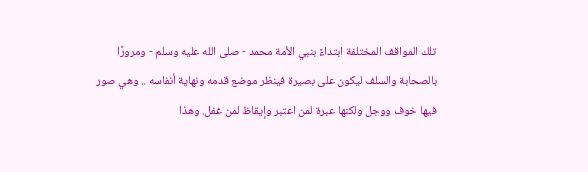تلك المواقف المختلفة ابتداءً بنبي الأمة محمد - صلى الله عليه وسلم - ومرورًا بالصحابة والسلف ليكون على بصيرة فينظر موضع قدمه ونهاية أنفاسه .. وهي صور فيها خوف ووجل ولكنها عبرة لمن اعتبر وإيقاظ لمن غفل. وهذا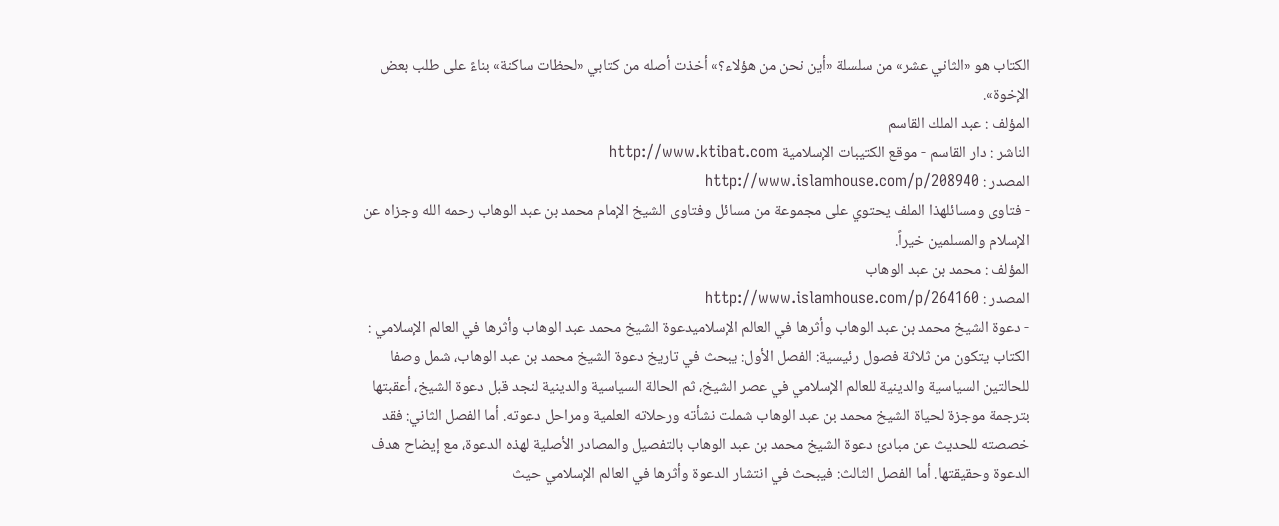الكتاب هو «الثاني عشر» من سلسلة «أين نحن من هؤلاء؟» أخذت أصله من كتابي «لحظات ساكنة» بناءً على طلب بعض الإخوة».
المؤلف : عبد الملك القاسم
الناشر : دار القاسم - موقع الكتيبات الإسلامية http://www.ktibat.com
المصدر : http://www.islamhouse.com/p/208940
- فتاوى ومسائلهذا الملف يحتوي على مجموعة من مسائل وفتاوى الشيخ الإمام محمد بن عبد الوهاب رحمه الله وجزاه عن الإسلام والمسلمين خيراً.
المؤلف : محمد بن عبد الوهاب
المصدر : http://www.islamhouse.com/p/264160
- دعوة الشيخ محمد بن عبد الوهاب وأثرها في العالم الإسلاميدعوة الشيخ محمد عبد الوهاب وأثرها في العالم الإسلامي : الكتاب يتكون من ثلاثة فصول رئيسية: الفصل الأول: يبحث في تاريخ دعوة الشيخ محمد بن عبد الوهاب، شمل وصفا للحالتين السياسية والدينية للعالم الإسلامي في عصر الشيخ، ثم الحالة السياسية والدينية لنجد قبل دعوة الشيخ، أعقبتها بترجمة موجزة لحياة الشيخ محمد بن عبد الوهاب شملت نشأته ورحلاته العلمية ومراحل دعوته. أما الفصل الثاني: فقد خصصته للحديث عن مبادئ دعوة الشيخ محمد بن عبد الوهاب بالتفصيل والمصادر الأصلية لهذه الدعوة، مع إيضاح هدف الدعوة وحقيقتها. أما الفصل الثالث: فيبحث في انتشار الدعوة وأثرها في العالم الإسلامي حيث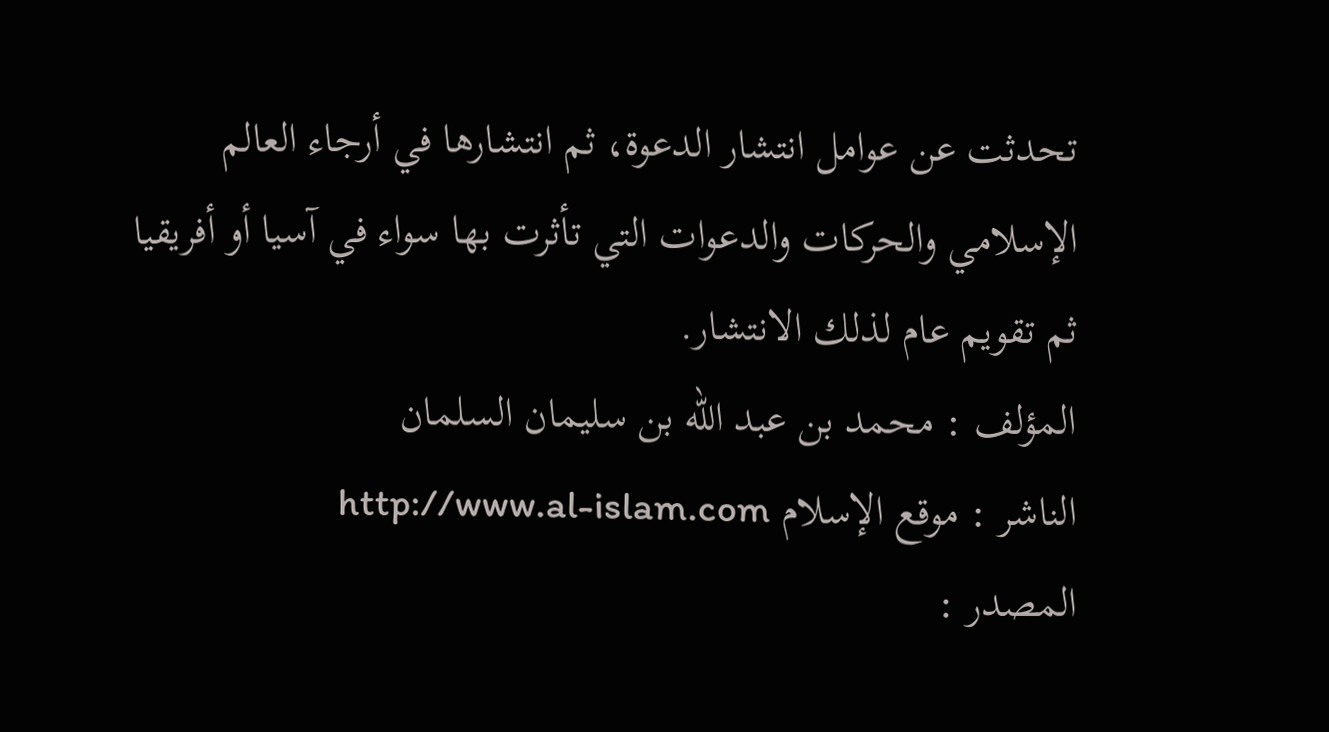تحدثت عن عوامل انتشار الدعوة، ثم انتشارها في أرجاء العالم الإسلامي والحركات والدعوات التي تأثرت بها سواء في آسيا أو أفريقيا ثم تقويم عام لذلك الانتشار.
المؤلف : محمد بن عبد الله بن سليمان السلمان
الناشر : موقع الإسلام http://www.al-islam.com
المصدر :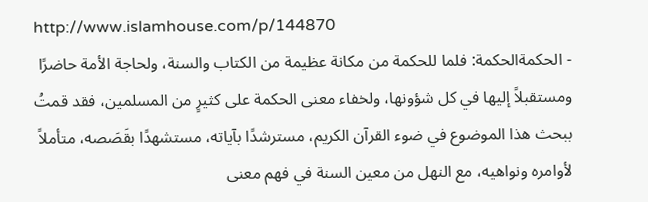http://www.islamhouse.com/p/144870
- الحكمةالحكمة: فلما للحكمة من مكانة عظيمة من الكتاب والسنة، ولحاجة الأمة حاضرًا ومستقبلاً إليها في كل شؤونها، ولخفاء معنى الحكمة على كثيرٍ من المسلمين، فقد قمتُ ببحث هذا الموضوع في ضوء القرآن الكريم، مسترشدًا بآياته، مستشهدًا بقَصَصه، متأملاً لأوامره ونواهيه، مع النهل من معين السنة في فهم معنى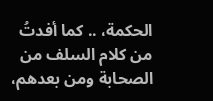الحكمة، .. كما أفدتُ من كلام السلف من الصحابة ومن بعدهم،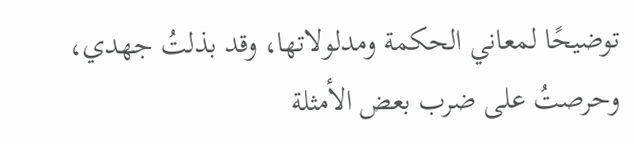توضيحًا لمعاني الحكمة ومدلولاتها، وقد بذلتُ جهدي، وحرصتُ على ضرب بعض الأمثلة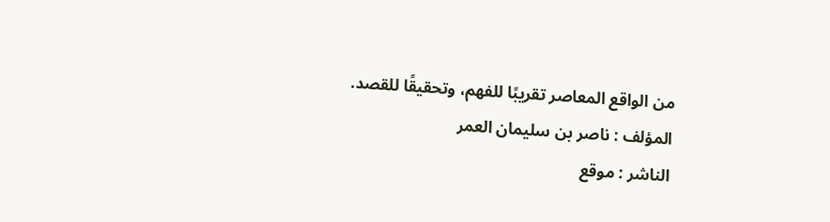من الواقع المعاصر تقريبًا للفهم، وتحقيقًا للقصد.
المؤلف : ناصر بن سليمان العمر
الناشر : موقع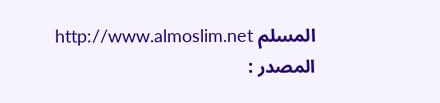المسلم http://www.almoslim.net
المصدر :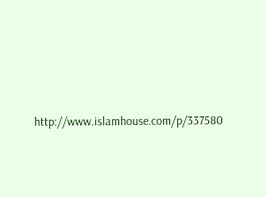http://www.islamhouse.com/p/337580